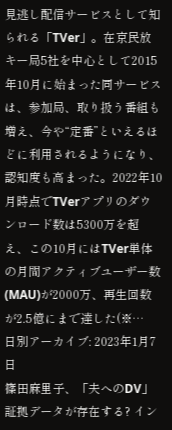見逃し配信サービスとして知られる「TVer」。在京民放キー局5社を中心として2015年10月に始まった同サービスは、参加局、取り扱う番組も増え、今や“定番”といえるほどに利用されるようになり、認知度も高まった。2022年10月時点でTVerアプリのダウンロード数は5300万を超え、この10月にはTVer単体の月間アクティブユーザー数(MAU)が2000万、再生回数が2.5億にまで達した(※…
日別アーカイブ: 2023年1月7日
篠田麻里子、「夫へのDV」証拠データが存在する? イン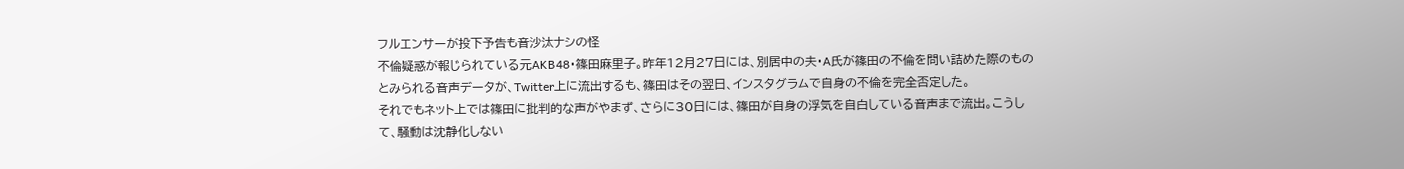フルエンサーが投下予告も音沙汰ナシの怪
不倫疑惑が報じられている元AKB48・篠田麻里子。昨年12月27日には、別居中の夫・A氏が篠田の不倫を問い詰めた際のものとみられる音声データが、Twitter上に流出するも、篠田はその翌日、インスタグラムで自身の不倫を完全否定した。
それでもネット上では篠田に批判的な声がやまず、さらに30日には、篠田が自身の浮気を自白している音声まで流出。こうして、騒動は沈静化しない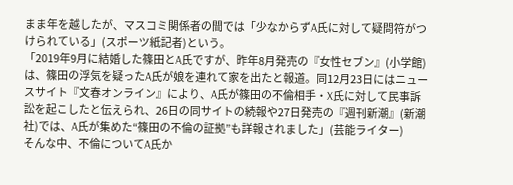まま年を越したが、マスコミ関係者の間では「少なからずA氏に対して疑問符がつけられている」(スポーツ紙記者)という。
「2019年9月に結婚した篠田とA氏ですが、昨年8月発売の『女性セブン』(小学館)は、篠田の浮気を疑ったA氏が娘を連れて家を出たと報道。同12月23日にはニュースサイト『文春オンライン』により、A氏が篠田の不倫相手・X氏に対して民事訴訟を起こしたと伝えられ、26日の同サイトの続報や27日発売の『週刊新潮』(新潮社)では、A氏が集めた“篠田の不倫の証拠”も詳報されました」(芸能ライター)
そんな中、不倫についてA氏か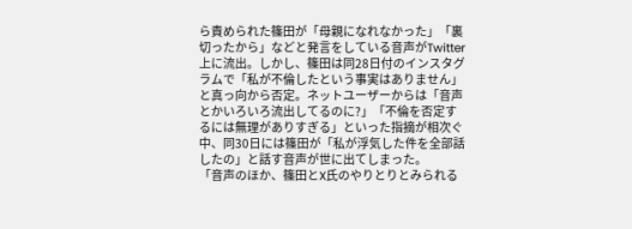ら責められた篠田が「母親になれなかった」「裏切ったから」などと発言をしている音声がTwitter上に流出。しかし、篠田は同28日付のインスタグラムで「私が不倫したという事実はありません」と真っ向から否定。ネットユーザーからは「音声とかいろいろ流出してるのに?」「不倫を否定するには無理がありすぎる」といった指摘が相次ぐ中、同30日には篠田が「私が浮気した件を全部話したの」と話す音声が世に出てしまった。
「音声のほか、篠田とX氏のやりとりとみられる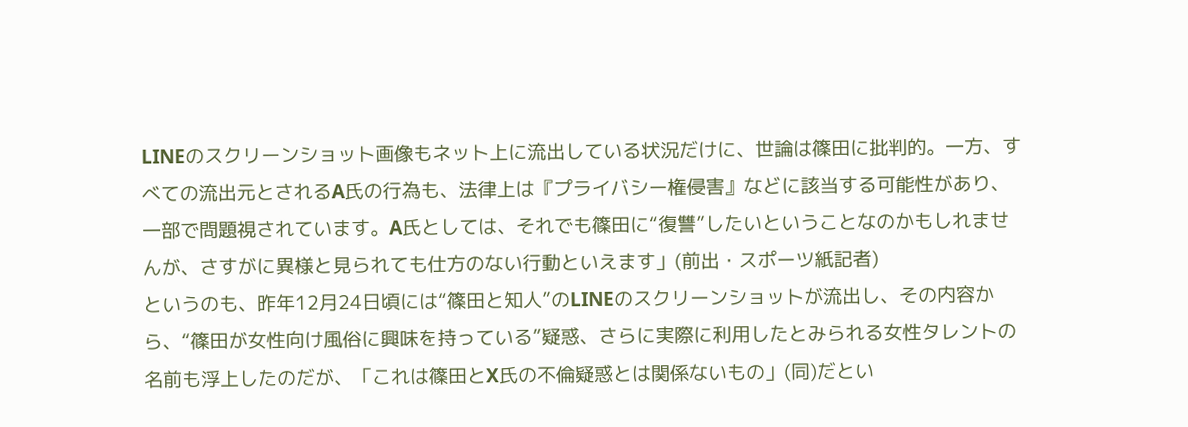LINEのスクリーンショット画像もネット上に流出している状況だけに、世論は篠田に批判的。一方、すべての流出元とされるA氏の行為も、法律上は『プライバシー権侵害』などに該当する可能性があり、一部で問題視されています。A氏としては、それでも篠田に“復讐”したいということなのかもしれませんが、さすがに異様と見られても仕方のない行動といえます」(前出・スポーツ紙記者)
というのも、昨年12月24日頃には“篠田と知人”のLINEのスクリーンショットが流出し、その内容から、“篠田が女性向け風俗に興味を持っている”疑惑、さらに実際に利用したとみられる女性タレントの名前も浮上したのだが、「これは篠田とX氏の不倫疑惑とは関係ないもの」(同)だとい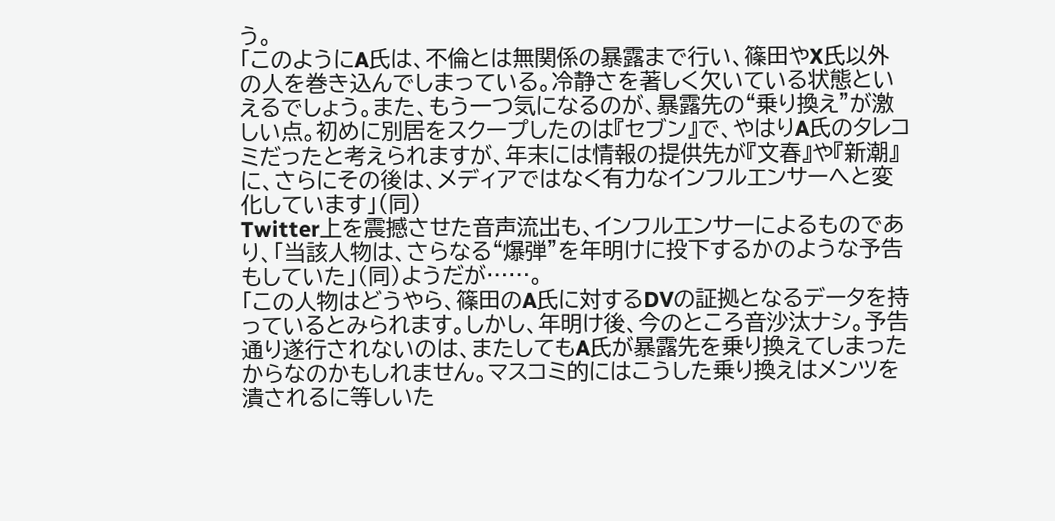う。
「このようにA氏は、不倫とは無関係の暴露まで行い、篠田やX氏以外の人を巻き込んでしまっている。冷静さを著しく欠いている状態といえるでしょう。また、もう一つ気になるのが、暴露先の“乗り換え”が激しい点。初めに別居をスクープしたのは『セブン』で、やはりA氏のタレコミだったと考えられますが、年末には情報の提供先が『文春』や『新潮』に、さらにその後は、メディアではなく有力なインフルエンサーへと変化しています」(同)
Twitter上を震撼させた音声流出も、インフルエンサーによるものであり、「当該人物は、さらなる“爆弾”を年明けに投下するかのような予告もしていた」(同)ようだが……。
「この人物はどうやら、篠田のA氏に対するDVの証拠となるデータを持っているとみられます。しかし、年明け後、今のところ音沙汰ナシ。予告通り遂行されないのは、またしてもA氏が暴露先を乗り換えてしまったからなのかもしれません。マスコミ的にはこうした乗り換えはメンツを潰されるに等しいた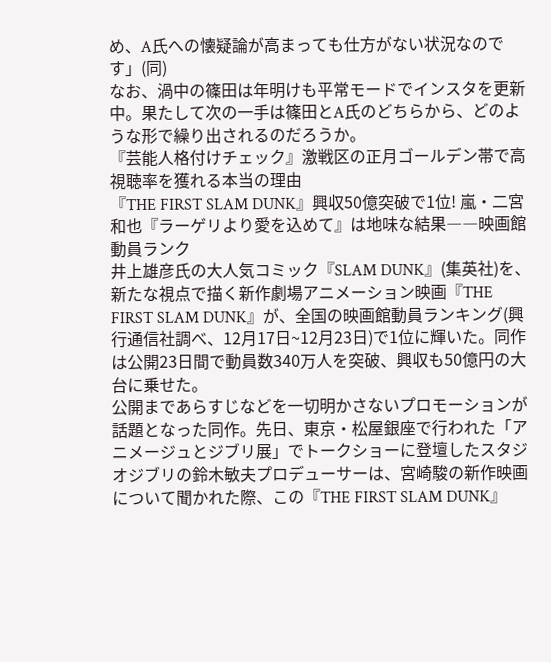め、A氏への懐疑論が高まっても仕方がない状況なのです」(同)
なお、渦中の篠田は年明けも平常モードでインスタを更新中。果たして次の一手は篠田とA氏のどちらから、どのような形で繰り出されるのだろうか。
『芸能人格付けチェック』激戦区の正月ゴールデン帯で高視聴率を獲れる本当の理由
『THE FIRST SLAM DUNK』興収50億突破で1位! 嵐・二宮和也『ラーゲリより愛を込めて』は地味な結果――映画館動員ランク
井上雄彦氏の大人気コミック『SLAM DUNK』(集英社)を、新たな視点で描く新作劇場アニメーション映画『THE FIRST SLAM DUNK』が、全国の映画館動員ランキング(興行通信社調べ、12月17日~12月23日)で1位に輝いた。同作は公開23日間で動員数340万人を突破、興収も50億円の大台に乗せた。
公開まであらすじなどを一切明かさないプロモーションが話題となった同作。先日、東京・松屋銀座で行われた「アニメージュとジブリ展」でトークショーに登壇したスタジオジブリの鈴木敏夫プロデューサーは、宮崎駿の新作映画について聞かれた際、この『THE FIRST SLAM DUNK』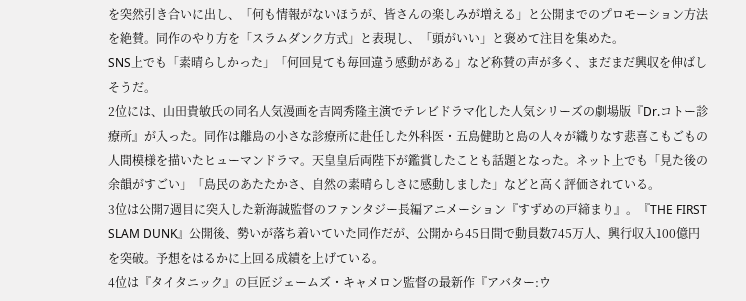を突然引き合いに出し、「何も情報がないほうが、皆さんの楽しみが増える」と公開までのプロモーション方法を絶賛。同作のやり方を「スラムダンク方式」と表現し、「頭がいい」と褒めて注目を集めた。
SNS上でも「素晴らしかった」「何回見ても毎回違う感動がある」など称賛の声が多く、まだまだ興収を伸ばしそうだ。
2位には、山田貴敏氏の同名人気漫画を吉岡秀隆主演でテレビドラマ化した人気シリーズの劇場版『Dr.コトー診療所』が入った。同作は離島の小さな診療所に赴任した外科医・五島健助と島の人々が織りなす悲喜こもごもの人間模様を描いたヒューマンドラマ。天皇皇后両陛下が鑑賞したことも話題となった。ネット上でも「見た後の余韻がすごい」「島民のあたたかさ、自然の素晴らしさに感動しました」などと高く評価されている。
3位は公開7週目に突入した新海誠監督のファンタジー長編アニメーション『すずめの戸締まり』。『THE FIRST SLAM DUNK』公開後、勢いが落ち着いていた同作だが、公開から45日間で動員数745万人、興行収入100億円を突破。予想をはるかに上回る成績を上げている。
4位は『タイタニック』の巨匠ジェームズ・キャメロン監督の最新作『アバター:ウ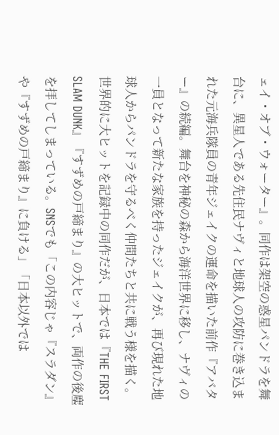ェイ・オブ・ウォーター』。同作は架空の惑星パンドラを舞台に、異星人である先住民ナヴィと地球人の攻防に巻き込まれた元海兵隊員の青年ジェイクの運命を描いた前作『アバター』の続編。舞台を神秘の森から海洋世界に移し、ナヴィの一員となって新たな家族を持ったジェイクが、再び現れた地球人からパンドラを守るべく仲間たちと共に戦う様を描く。
世界的に大ヒットを記録中の同作だが、日本では『THE FIRST SLAM DUNK』『すずめの戸締まり』の大ヒットで、両作の後塵を拝してしまっている。SNSでも「この内容じゃ『スラダン』や『すずめの戸締まり』に負ける」「日本以外では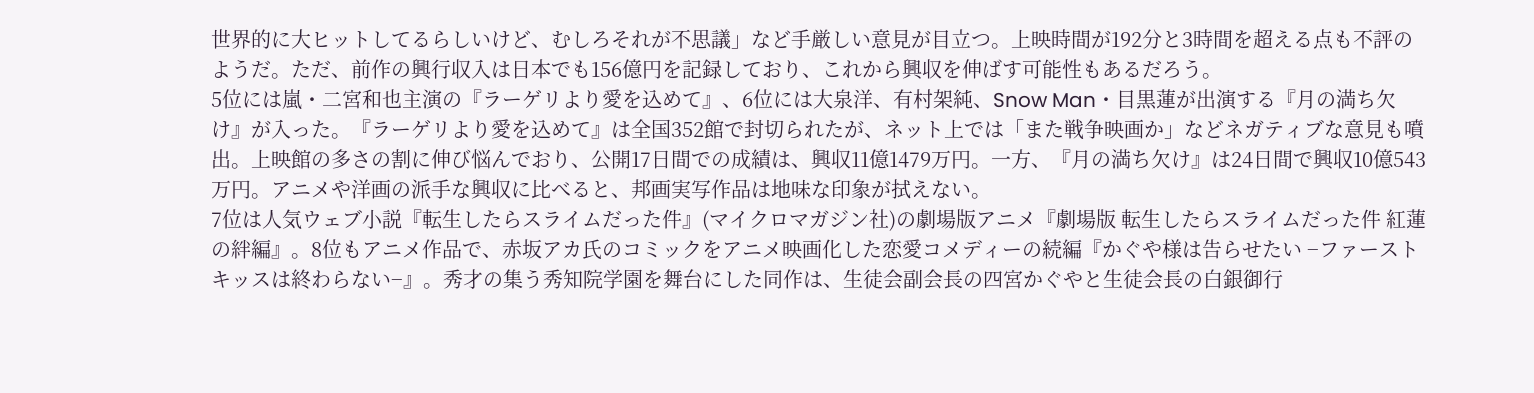世界的に大ヒットしてるらしいけど、むしろそれが不思議」など手厳しい意見が目立つ。上映時間が192分と3時間を超える点も不評のようだ。ただ、前作の興行収入は日本でも156億円を記録しており、これから興収を伸ばす可能性もあるだろう。
5位には嵐・二宮和也主演の『ラーゲリより愛を込めて』、6位には大泉洋、有村架純、Snow Man・目黒蓮が出演する『月の満ち欠け』が入った。『ラーゲリより愛を込めて』は全国352館で封切られたが、ネット上では「また戦争映画か」などネガティブな意見も噴出。上映館の多さの割に伸び悩んでおり、公開17日間での成績は、興収11億1479万円。一方、『月の満ち欠け』は24日間で興収10億543万円。アニメや洋画の派手な興収に比べると、邦画実写作品は地味な印象が拭えない。
7位は人気ウェブ小説『転生したらスライムだった件』(マイクロマガジン社)の劇場版アニメ『劇場版 転生したらスライムだった件 紅蓮の絆編』。8位もアニメ作品で、赤坂アカ氏のコミックをアニメ映画化した恋愛コメディーの続編『かぐや様は告らせたい −ファーストキッスは終わらない−』。秀才の集う秀知院学園を舞台にした同作は、生徒会副会長の四宮かぐやと生徒会長の白銀御行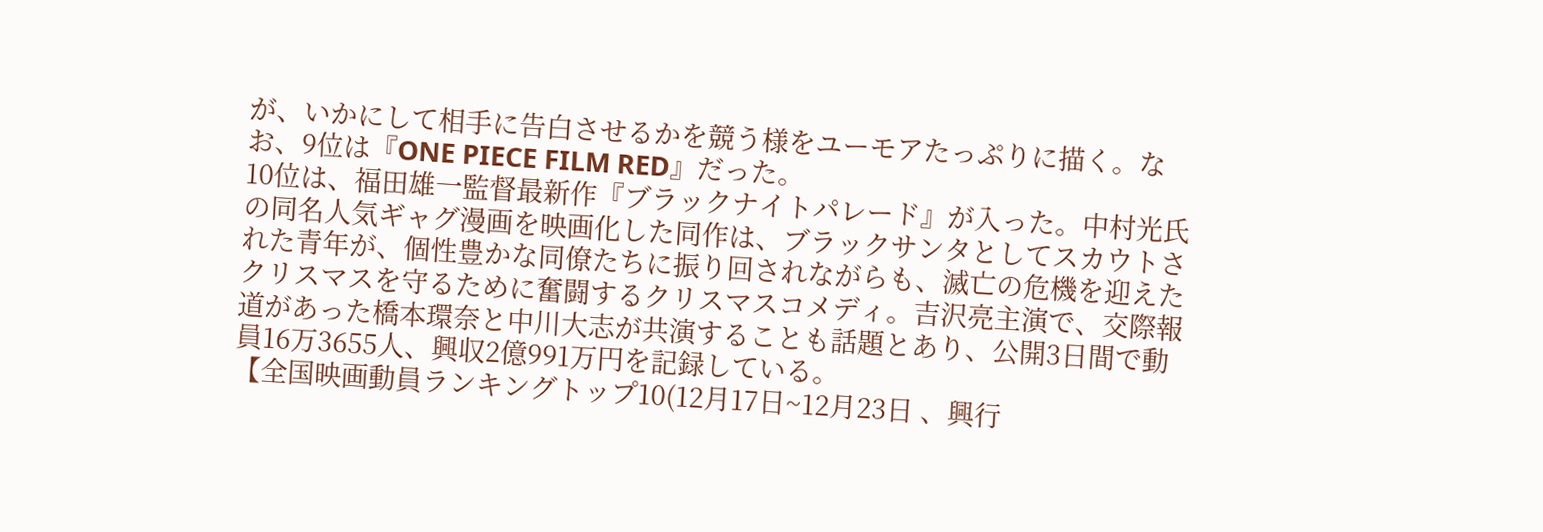が、いかにして相手に告白させるかを競う様をユーモアたっぷりに描く。なお、9位は『ONE PIECE FILM RED』だった。
10位は、福田雄一監督最新作『ブラックナイトパレード』が入った。中村光氏の同名人気ギャグ漫画を映画化した同作は、ブラックサンタとしてスカウトされた青年が、個性豊かな同僚たちに振り回されながらも、滅亡の危機を迎えたクリスマスを守るために奮闘するクリスマスコメディ。吉沢亮主演で、交際報道があった橋本環奈と中川大志が共演することも話題とあり、公開3日間で動員16万3655人、興収2億991万円を記録している。
【全国映画動員ランキングトップ10(12月17日~12月23日 、興行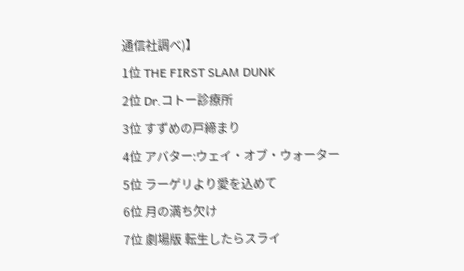通信社調べ)】
1位 THE FIRST SLAM DUNK
2位 Dr.コトー診療所
3位 すずめの戸締まり
4位 アバター:ウェイ・オブ・ウォーター
5位 ラーゲリより愛を込めて
6位 月の満ち欠け
7位 劇場版 転生したらスライ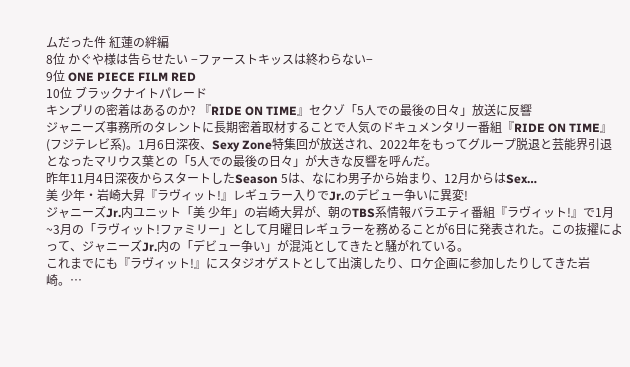ムだった件 紅蓮の絆編
8位 かぐや様は告らせたい −ファーストキッスは終わらない−
9位 ONE PIECE FILM RED
10位 ブラックナイトパレード
キンプリの密着はあるのか? 『RIDE ON TIME』セクゾ「5人での最後の日々」放送に反響
ジャニーズ事務所のタレントに長期密着取材することで人気のドキュメンタリー番組『RIDE ON TIME』(フジテレビ系)。1月6日深夜、Sexy Zone特集回が放送され、2022年をもってグループ脱退と芸能界引退となったマリウス葉との「5人での最後の日々」が大きな反響を呼んだ。
昨年11月4日深夜からスタートしたSeason 5は、なにわ男子から始まり、12月からはSex…
美 少年・岩崎大昇『ラヴィット!』レギュラー入りでJr.のデビュー争いに異変!
ジャニーズJr.内ユニット「美 少年」の岩崎大昇が、朝のTBS系情報バラエティ番組『ラヴィット!』で1月~3月の「ラヴィット!ファミリー」として月曜日レギュラーを務めることが6日に発表された。この抜擢によって、ジャニーズJr.内の「デビュー争い」が混沌としてきたと騒がれている。
これまでにも『ラヴィット!』にスタジオゲストとして出演したり、ロケ企画に参加したりしてきた岩崎。…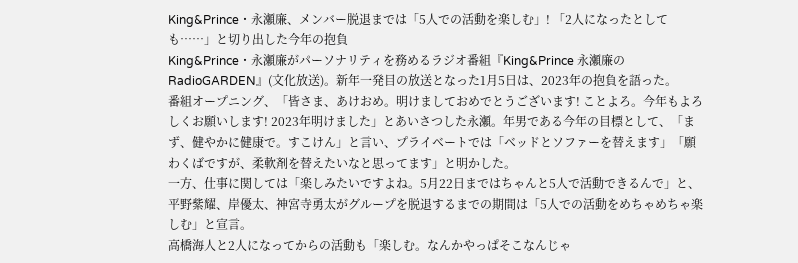King&Prince・永瀬廉、メンバー脱退までは「5人での活動を楽しむ」! 「2人になったとしても……」と切り出した今年の抱負
King&Prince・永瀬廉がパーソナリティを務めるラジオ番組『King&Prince 永瀬廉のRadioGARDEN』(文化放送)。新年一発目の放送となった1月5日は、2023年の抱負を語った。
番組オープニング、「皆さま、あけおめ。明けましておめでとうございます! ことよろ。今年もよろしくお願いします! 2023年明けました」とあいさつした永瀬。年男である今年の目標として、「まず、健やかに健康で。すこけん」と言い、プライベートでは「ベッドとソファーを替えます」「願わくばですが、柔軟剤を替えたいなと思ってます」と明かした。
一方、仕事に関しては「楽しみたいですよね。5月22日まではちゃんと5人で活動できるんで」と、平野紫耀、岸優太、神宮寺勇太がグループを脱退するまでの期間は「5人での活動をめちゃめちゃ楽しむ」と宣言。
高橋海人と2人になってからの活動も「楽しむ。なんかやっぱそこなんじゃ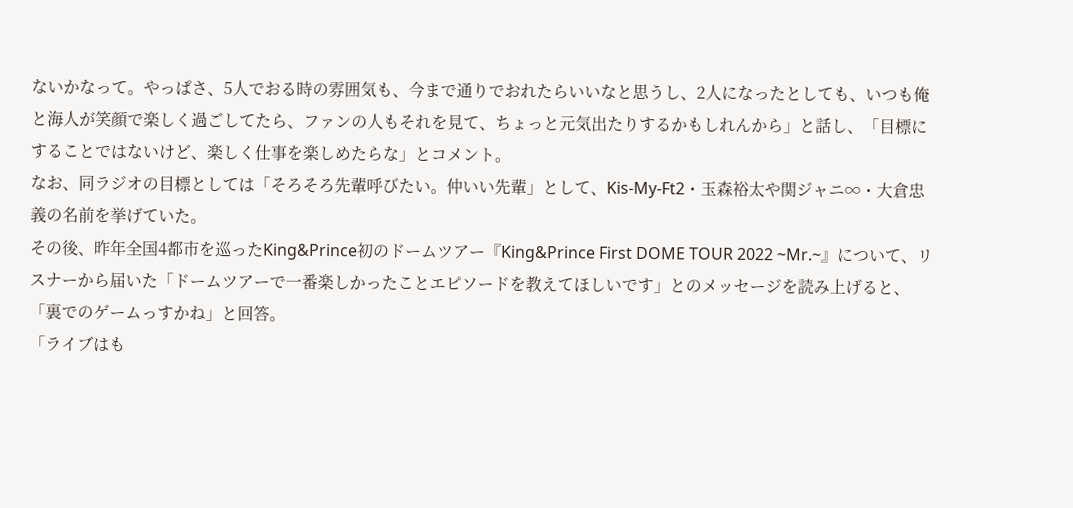ないかなって。やっぱさ、5人でおる時の雰囲気も、今まで通りでおれたらいいなと思うし、2人になったとしても、いつも俺と海人が笑顔で楽しく過ごしてたら、ファンの人もそれを見て、ちょっと元気出たりするかもしれんから」と話し、「目標にすることではないけど、楽しく仕事を楽しめたらな」とコメント。
なお、同ラジオの目標としては「そろそろ先輩呼びたい。仲いい先輩」として、Kis-My-Ft2・玉森裕太や関ジャニ∞・大倉忠義の名前を挙げていた。
その後、昨年全国4都市を巡ったKing&Prince初のドームツアー『King&Prince First DOME TOUR 2022 ~Mr.~』について、リスナーから届いた「ドームツアーで一番楽しかったことエピソードを教えてほしいです」とのメッセージを読み上げると、「裏でのゲームっすかね」と回答。
「ライブはも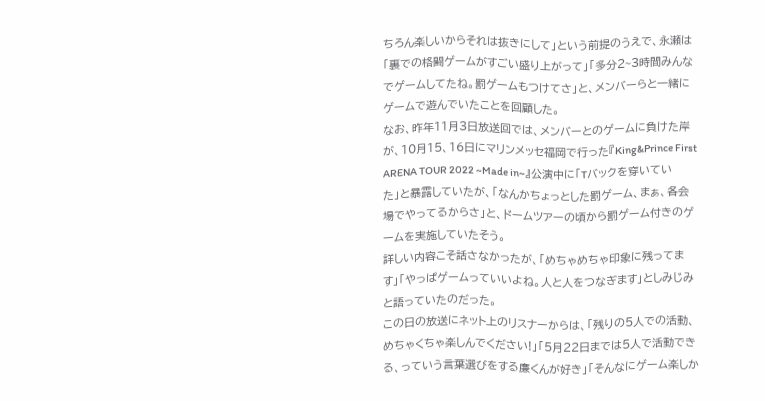ちろん楽しいからそれは抜きにして」という前提のうえで、永瀬は「裏での格闘ゲームがすごい盛り上がって」「多分2~3時間みんなでゲームしてたね。罰ゲームもつけてさ」と、メンバーらと一緒にゲームで遊んでいたことを回顧した。
なお、昨年11月3日放送回では、メンバーとのゲームに負けた岸が、10月15、16日にマリンメッセ福岡で行った『King&Prince First ARENA TOUR 2022 ~Made in~』公演中に「Tバックを穿いていた」と暴露していたが、「なんかちょっとした罰ゲーム、まぁ、各会場でやってるからさ」と、ドームツアーの頃から罰ゲーム付きのゲームを実施していたそう。
詳しい内容こそ話さなかったが、「めちゃめちゃ印象に残ってます」「やっぱゲームっていいよね。人と人をつなぎます」としみじみと語っていたのだった。
この日の放送にネット上のリスナーからは、「残りの5人での活動、めちゃくちゃ楽しんでください!」「5月22日までは5人で活動できる、っていう言葉選びをする廉くんが好き」「そんなにゲーム楽しか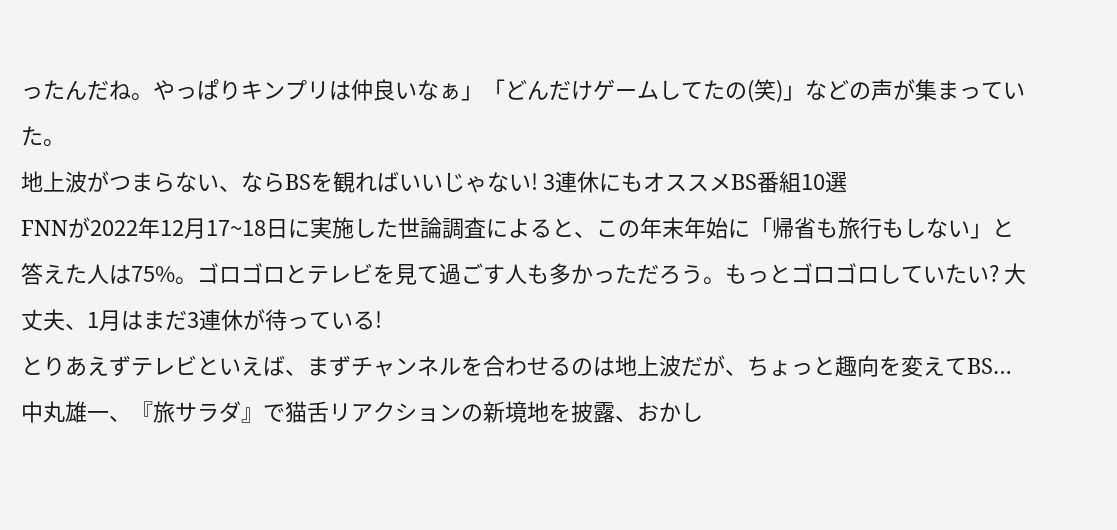ったんだね。やっぱりキンプリは仲良いなぁ」「どんだけゲームしてたの(笑)」などの声が集まっていた。
地上波がつまらない、ならBSを観ればいいじゃない! 3連休にもオススメBS番組10選
FNNが2022年12月17~18日に実施した世論調査によると、この年末年始に「帰省も旅行もしない」と答えた人は75%。ゴロゴロとテレビを見て過ごす人も多かっただろう。もっとゴロゴロしていたい? 大丈夫、1月はまだ3連休が待っている!
とりあえずテレビといえば、まずチャンネルを合わせるのは地上波だが、ちょっと趣向を変えてBS…
中丸雄一、『旅サラダ』で猫舌リアクションの新境地を披露、おかし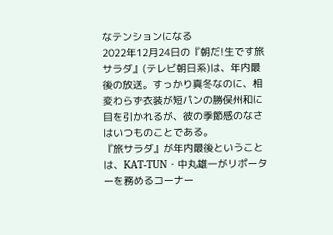なテンションになる
2022年12月24日の『朝だ!生です旅サラダ』(テレビ朝日系)は、年内最後の放送。すっかり真冬なのに、相変わらず衣装が短パンの勝俣州和に目を引かれるが、彼の季節感のなさはいつものことである。
『旅サラダ』が年内最後ということは、KAT-TUN・中丸雄一がリポーターを務めるコーナー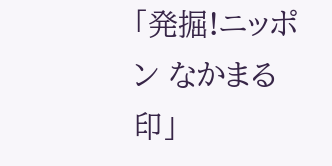「発掘!ニッポン なかまる印」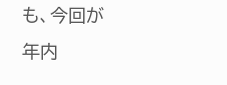も、今回が年内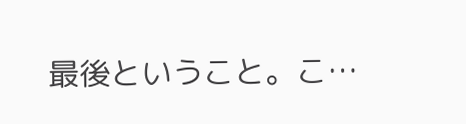最後ということ。こ…